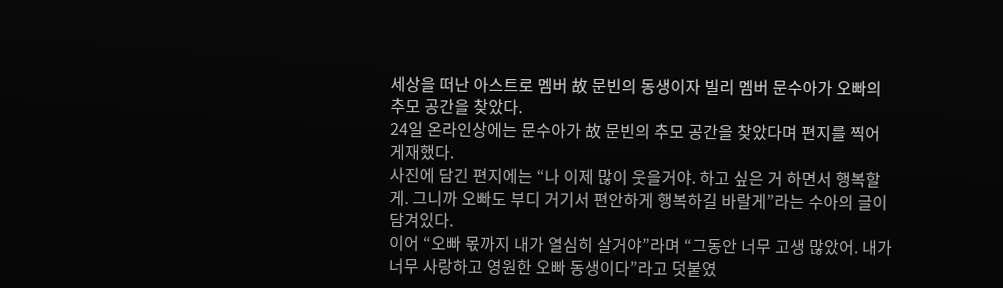세상을 떠난 아스트로 멤버 故 문빈의 동생이자 빌리 멤버 문수아가 오빠의 추모 공간을 찾았다.
24일 온라인상에는 문수아가 故 문빈의 추모 공간을 찾았다며 편지를 찍어 게재했다.
사진에 담긴 편지에는 “나 이제 많이 웃을거야. 하고 싶은 거 하면서 행복할게. 그니까 오빠도 부디 거기서 편안하게 행복하길 바랄게”라는 수아의 글이 담겨있다.
이어 “오빠 몫까지 내가 열심히 살거야”라며 “그동안 너무 고생 많았어. 내가 너무 사랑하고 영원한 오빠 동생이다”라고 덧붙였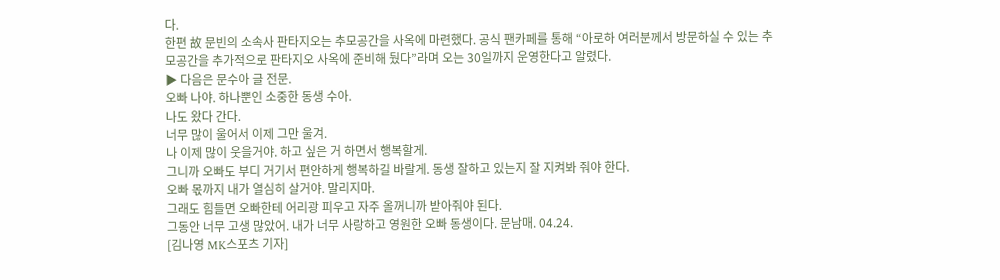다.
한편 故 문빈의 소속사 판타지오는 추모공간을 사옥에 마련했다. 공식 팬카페를 통해 “아로하 여러분께서 방문하실 수 있는 추모공간을 추가적으로 판타지오 사옥에 준비해 뒀다”라며 오는 30일까지 운영한다고 알렸다.
▶ 다음은 문수아 글 전문.
오빠 나야. 하나뿐인 소중한 동생 수아.
나도 왔다 간다.
너무 많이 울어서 이제 그만 울겨.
나 이제 많이 웃을거야. 하고 싶은 거 하면서 행복할게.
그니까 오빠도 부디 거기서 편안하게 행복하길 바랄게. 동생 잘하고 있는지 잘 지켜봐 줘야 한다.
오빠 몫까지 내가 열심히 살거야. 말리지마.
그래도 힘들면 오빠한테 어리광 피우고 자주 올꺼니까 받아줘야 된다.
그동안 너무 고생 많았어. 내가 너무 사랑하고 영원한 오빠 동생이다. 문남매. 04.24.
[김나영 MK스포츠 기자]